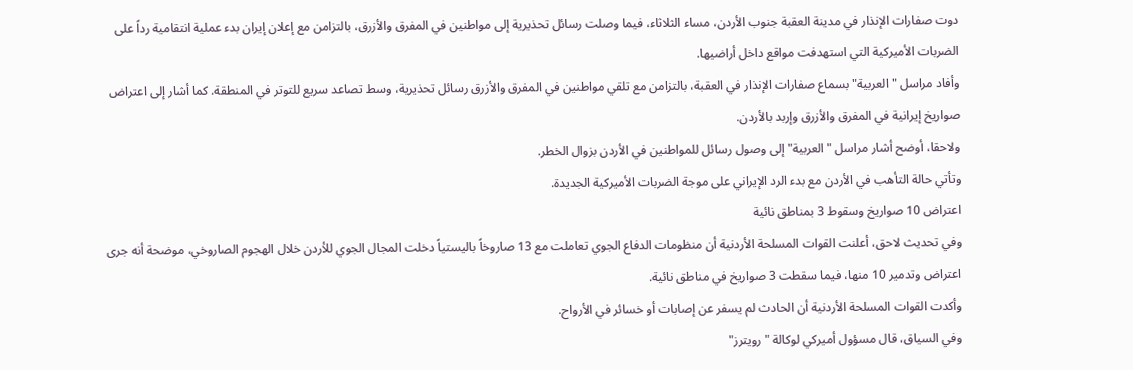دوت صفارات الإنذار في مدينة العقبة جنوب الأردن، مساء الثلاثاء، فيما وصلت رسائل تحذيرية إلى مواطنين في المفرق والأزرق، بالتزامن مع إعلان إيران بدء عملية انتقامية رداً على الضربات الأميركية التي استهدفت مواقع داخل أراضيها.
وأفاد مراسل "العربية" بسماع صفارات الإنذار في العقبة، بالتزامن مع تلقي مواطنين في المفرق والأزرق رسائل تحذيرية، وسط تصاعد سريع للتوتر في المنطقة. كما أشار إلى اعتراض صواريخ إيرانية في المفرق والأزرق وإربد بالأردن.
ولاحقا، أوضح أشار مراسل "العربية" إلى وصول رسائل للمواطنين في الأردن بزوال الخطر.
وتأتي حالة التأهب في الأردن مع بدء الرد الإيراني على موجة الضربات الأميركية الجديدة.
اعتراض 10 صواريخ وسقوط 3 بمناطق نائية
وفي تحديث لاحق، أعلنت القوات المسلحة الأردنية أن منظومات الدفاع الجوي تعاملت مع 13 صاروخاً باليستياً دخلت المجال الجوي للأردن خلال الهجوم الصاروخي، موضحة أنه جرى اعتراض وتدمير 10 منها، فيما سقطت 3 صواريخ في مناطق نائية.
وأكدت القوات المسلحة الأردنية أن الحادث لم يسفر عن إصابات أو خسائر في الأرواح.
وفي السياق، قال مسؤول أميركي لوكالة "رويترز"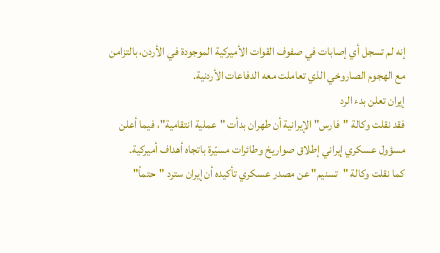إنه لم تسجل أي إصابات في صفوف القوات الأميركية الموجودة في الأردن، بالتزامن مع الهجوم الصاروخي الذي تعاملت معه الدفاعات الأردنية.
إيران تعلن بدء الرد
فقد نقلت وكالة "فارس" الإيرانية أن طهران بدأت "عملية انتقامية"، فيما أعلن مسؤول عسكري إيراني إطلاق صواريخ وطائرات مسيّرة باتجاه أهداف أميركية.
كما نقلت وكالة "تسنيم" عن مصدر عسكري تأكيده أن إيران سترد "حتماً"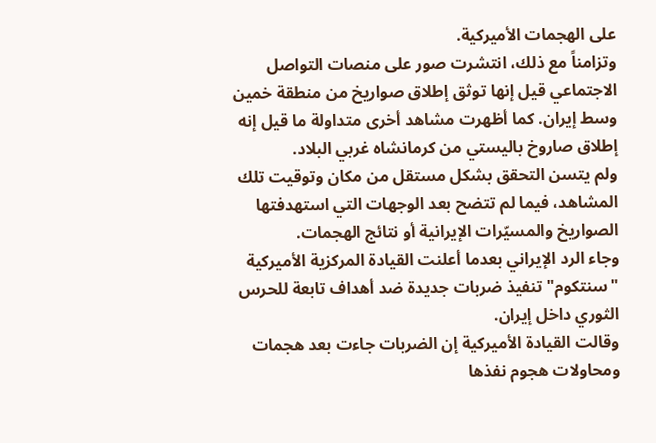على الهجمات الأميركية.
وتزامناً مع ذلك، انتشرت صور على منصات التواصل الاجتماعي قيل إنها توثق إطلاق صواريخ من منطقة خمين وسط إيران. كما أظهرت مشاهد أخرى متداولة ما قيل إنه إطلاق صاروخ باليستي من كرمانشاه غربي البلاد.
ولم يتسن التحقق بشكل مستقل من مكان وتوقيت تلك المشاهد، فيما لم تتضح بعد الوجهات التي استهدفتها الصواريخ والمسيّرات الإيرانية أو نتائج الهجمات.
وجاء الرد الإيراني بعدما أعلنت القيادة المركزية الأميركية "سنتكوم" تنفيذ ضربات جديدة ضد أهداف تابعة للحرس الثوري داخل إيران.
وقالت القيادة الأميركية إن الضربات جاءت بعد هجمات ومحاولات هجوم نفذها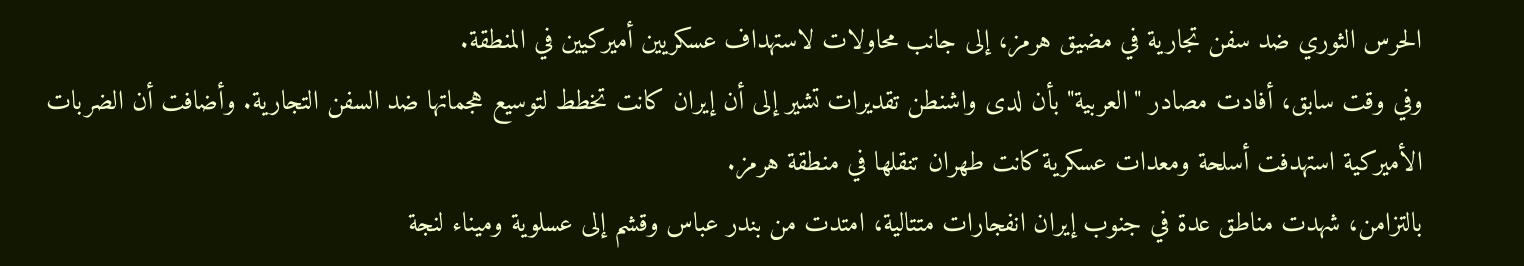الحرس الثوري ضد سفن تجارية في مضيق هرمز، إلى جانب محاولات لاستهداف عسكريين أميركيين في المنطقة.
وفي وقت سابق، أفادت مصادر "العربية" بأن لدى واشنطن تقديرات تشير إلى أن إيران كانت تخطط لتوسيع هجماتها ضد السفن التجارية. وأضافت أن الضربات الأميركية استهدفت أسلحة ومعدات عسكرية كانت طهران تنقلها في منطقة هرمز.
بالتزامن، شهدت مناطق عدة في جنوب إيران انفجارات متتالية، امتدت من بندر عباس وقشم إلى عسلوية وميناء لنجة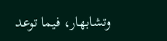وتشابهار، فيما توعد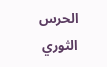الحرس الثوري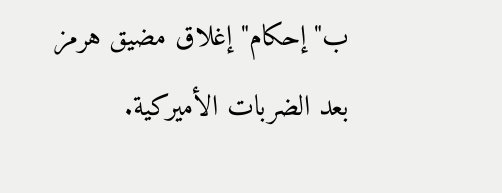ب"إحكام" إغلاق مضيق هرمز بعد الضربات الأميركية.